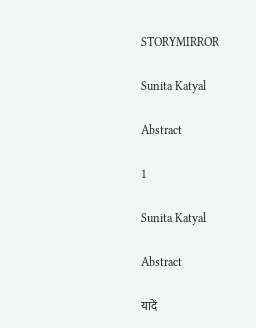STORYMIRROR

Sunita Katyal

Abstract

1

Sunita Katyal

Abstract

यादें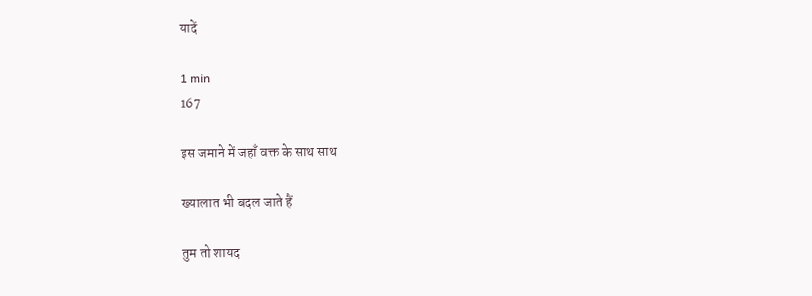यादें

1 min
167

इस जमाने में जहाँ वक्त के साथ साथ

ख्यालात भी बदल जाते हैं

तुम तो शायद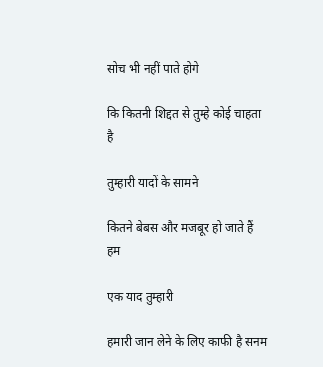सोच भी नहीं पाते होगे

कि कितनी शिद्दत से तुम्हे कोई चाहता है

तुम्हारी यादों के सामने

कितने बेबस और मजबूर हो जाते हैं हम

एक याद तुम्हारी

हमारी जान लेने के लिए काफी है सनम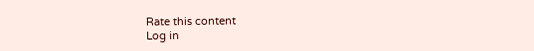Rate this content
Log in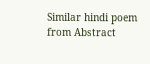Similar hindi poem from Abstract